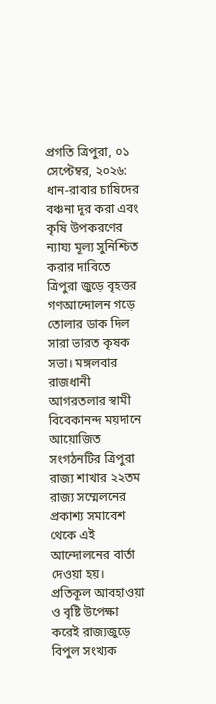প্রগতি ত্রিপুরা, ০১ সেপ্টেম্বর, ২০২৬: ধান-রাবার চাষিদের বঞ্চনা দূর করা এবং কৃষি উপকরণের ন্যায্য মূল্য সুনিশ্চিত করার দাবিতে ত্রিপুরা জুড়ে বৃহত্তর গণআন্দোলন গড়ে তোলার ডাক দিল সারা ভারত কৃষক সভা। মঙ্গলবার রাজধানী আগরতলার স্বামী বিবেকানন্দ ময়দানে আয়োজিত সংগঠনটির ত্রিপুরা রাজ্য শাখার ২২তম রাজ্য সম্মেলনের প্রকাশ্য সমাবেশ থেকে এই আন্দোলনের বার্তা দেওয়া হয়। প্রতিকূল আবহাওয়া ও বৃষ্টি উপেক্ষা করেই রাজ্যজুড়ে বিপুল সংখ্যক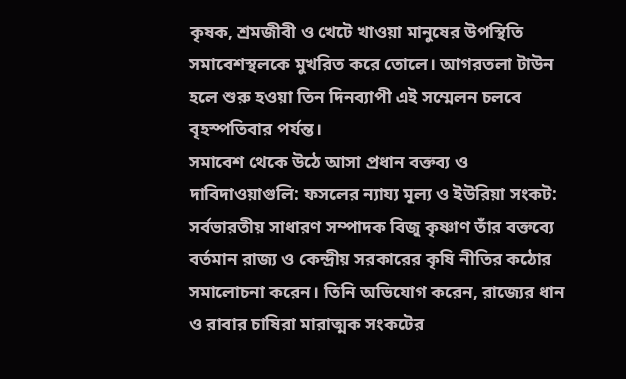কৃষক, শ্রমজীবী ও খেটে খাওয়া মানুষের উপস্থিতি সমাবেশস্থলকে মুখরিত করে তোলে। আগরতলা টাউন হলে শুরু হওয়া তিন দিনব্যাপী এই সম্মেলন চলবে বৃহস্পতিবার পর্যন্ত।
সমাবেশ থেকে উঠে আসা প্রধান বক্তব্য ও দাবিদাওয়াগুলি: ফসলের ন্যায্য মূল্য ও ইউরিয়া সংকট: সর্বভারতীয় সাধারণ সম্পাদক বিজু কৃষ্ণাণ তাঁর বক্তব্যে বর্তমান রাজ্য ও কেন্দ্রীয় সরকারের কৃষি নীতির কঠোর সমালোচনা করেন। তিনি অভিযোগ করেন, রাজ্যের ধান ও রাবার চাষিরা মারাত্মক সংকটের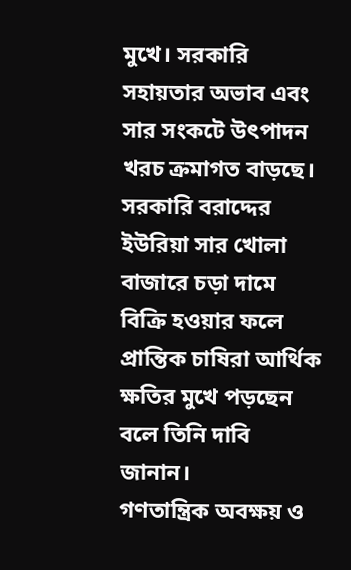মুখে। সরকারি সহায়তার অভাব এবং সার সংকটে উৎপাদন খরচ ক্রমাগত বাড়ছে। সরকারি বরাদ্দের ইউরিয়া সার খোলা বাজারে চড়া দামে বিক্রি হওয়ার ফলে প্রান্তিক চাষিরা আর্থিক ক্ষতির মুখে পড়ছেন বলে তিনি দাবি জানান।
গণতান্ত্রিক অবক্ষয় ও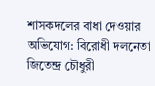শাসকদলের বাধা দেওয়ার অভিযোগ: বিরোধী দলনেতা জিতেন্দ্র চৌধুরী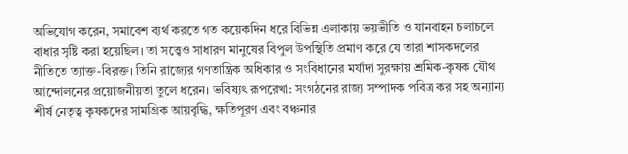অভিযোগ করেন, সমাবেশ ব্যর্থ করতে গত কয়েকদিন ধরে বিভিন্ন এলাকায় ভয়ভীতি ও যানবাহন চলাচলে বাধার সৃষ্টি করা হয়েছিল। তা সত্ত্বেও সাধারণ মানুষের বিপুল উপস্থিতি প্রমাণ করে যে তারা শাসকদলের নীতিতে ত্যাক্ত-বিরক্ত। তিনি রাজ্যের গণতান্ত্রিক অধিকার ও সংবিধানের মর্যাদা সুরক্ষায় শ্রমিক-কৃষক যৌথ আন্দোলনের প্রয়োজনীয়তা তুলে ধরেন। ভবিষ্যৎ রূপরেখা: সংগঠনের রাজ্য সম্পাদক পবিত্র কর সহ অন্যান্য শীর্ষ নেতৃত্ব কৃষকদের সামগ্রিক আয়বৃদ্ধি, ক্ষতিপূরণ এবং বঞ্চনার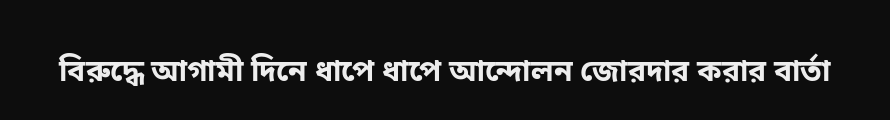বিরুদ্ধে আগামী দিনে ধাপে ধাপে আন্দোলন জোরদার করার বার্তা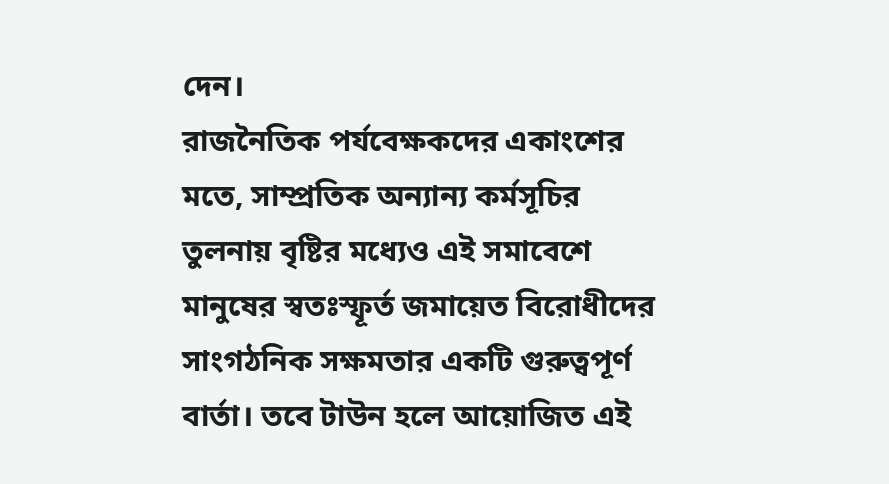দেন।
রাজনৈতিক পর্যবেক্ষকদের একাংশের মতে, সাম্প্রতিক অন্যান্য কর্মসূচির তুলনায় বৃষ্টির মধ্যেও এই সমাবেশে মানুষের স্বতঃস্ফূর্ত জমায়েত বিরোধীদের সাংগঠনিক সক্ষমতার একটি গুরুত্বপূর্ণ বার্তা। তবে টাউন হলে আয়োজিত এই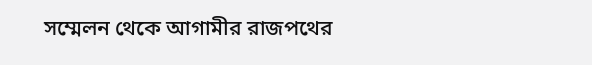সম্মেলন থেকে আগামীর রাজপথের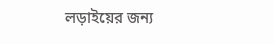লড়াইয়ের জন্য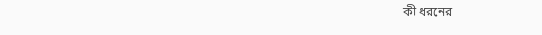কী ধরনের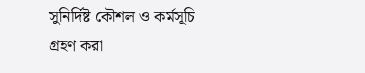সুনির্দিষ্ট কৌশল ও কর্মসূচি গ্রহণ করা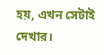হয়, এখন সেটাই দেখার।